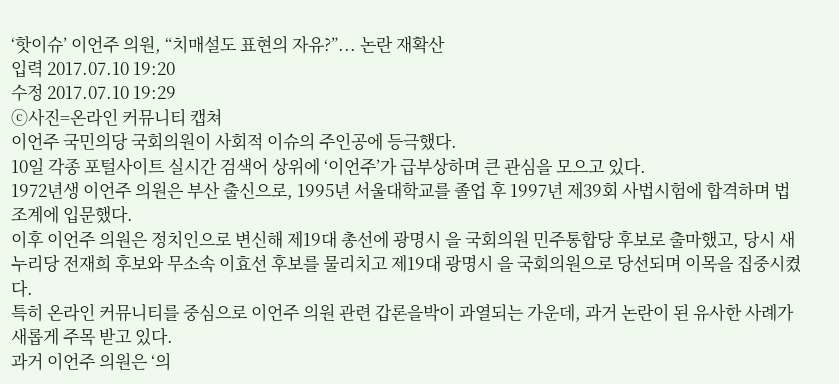‘핫이슈’ 이언주 의원, “치매설도 표현의 자유?”... 논란 재확산
입력 2017.07.10 19:20
수정 2017.07.10 19:29
ⓒ사진=온라인 커뮤니티 캡쳐
이언주 국민의당 국회의원이 사회적 이슈의 주인공에 등극했다.
10일 각종 포털사이트 실시간 검색어 상위에 ‘이언주’가 급부상하며 큰 관심을 모으고 있다.
1972년생 이언주 의원은 부산 출신으로, 1995년 서울대학교를 졸업 후 1997년 제39회 사법시험에 합격하며 법조계에 입문했다.
이후 이언주 의원은 정치인으로 변신해 제19대 총선에 광명시 을 국회의원 민주통합당 후보로 출마했고, 당시 새누리당 전재희 후보와 무소속 이효선 후보를 물리치고 제19대 광명시 을 국회의원으로 당선되며 이목을 집중시켰다.
특히 온라인 커뮤니티를 중심으로 이언주 의원 관련 갑론을박이 과열되는 가운데, 과거 논란이 된 유사한 사례가 새롭게 주목 받고 있다.
과거 이언주 의원은 ‘의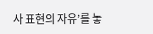사 표현의 자유’를 놓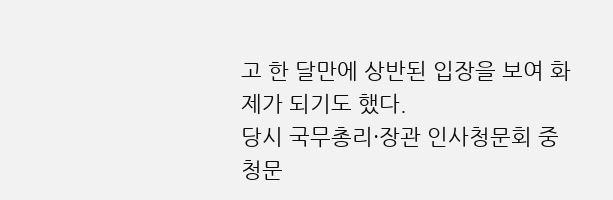고 한 달만에 상반된 입장을 보여 화제가 되기도 했다.
당시 국무총리·장관 인사청문회 중 청문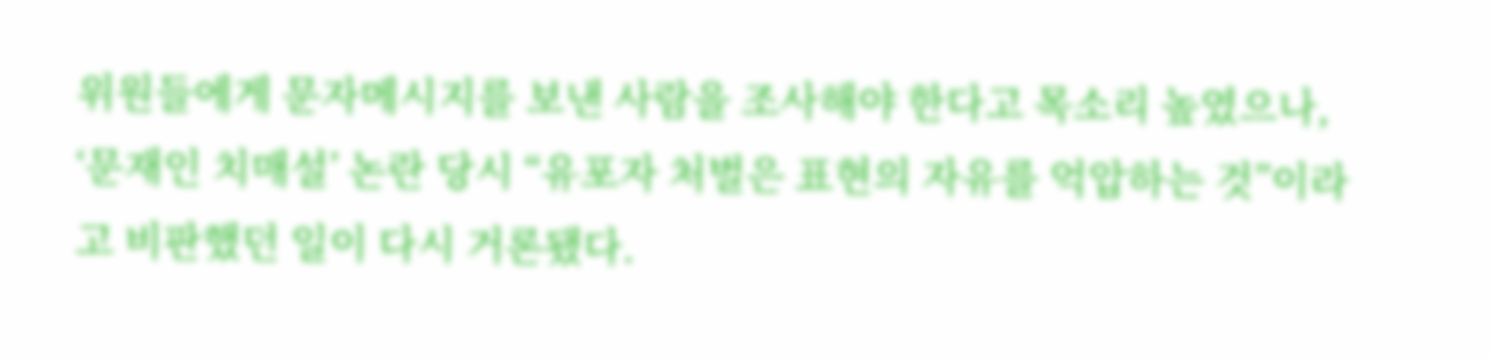위원들에게 문자메시지를 보낸 사람을 조사해야 한다고 목소리 높였으나, ‘문재인 치매설’ 논란 당시 “유포자 처벌은 표현의 자유를 억압하는 것”이라고 비판했던 일이 다시 거론됐다.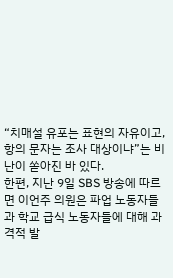“치매설 유포는 표현의 자유이고, 항의 문자는 조사 대상이냐”는 비난이 쏟아진 바 있다.
한편, 지난 9일 SBS 방송에 따르면 이언주 의원은 파업 노동자들과 학교 급식 노동자들에 대해 과격적 발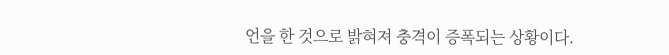언을 한 것으로 밝혀져 충격이 증폭되는 상황이다.